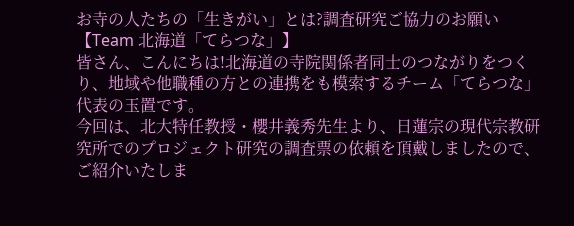お寺の人たちの「生きがい」とは?調査研究ご協力のお願い【Team 北海道「てらつな」】
皆さん、こんにちは!北海道の寺院関係者同士のつながりをつくり、地域や他職種の方との連携をも模索するチーム「てらつな」代表の玉置です。
今回は、北大特任教授・櫻井義秀先生より、日蓮宗の現代宗教研究所でのプロジェクト研究の調査票の依頼を頂戴しましたので、ご紹介いたしま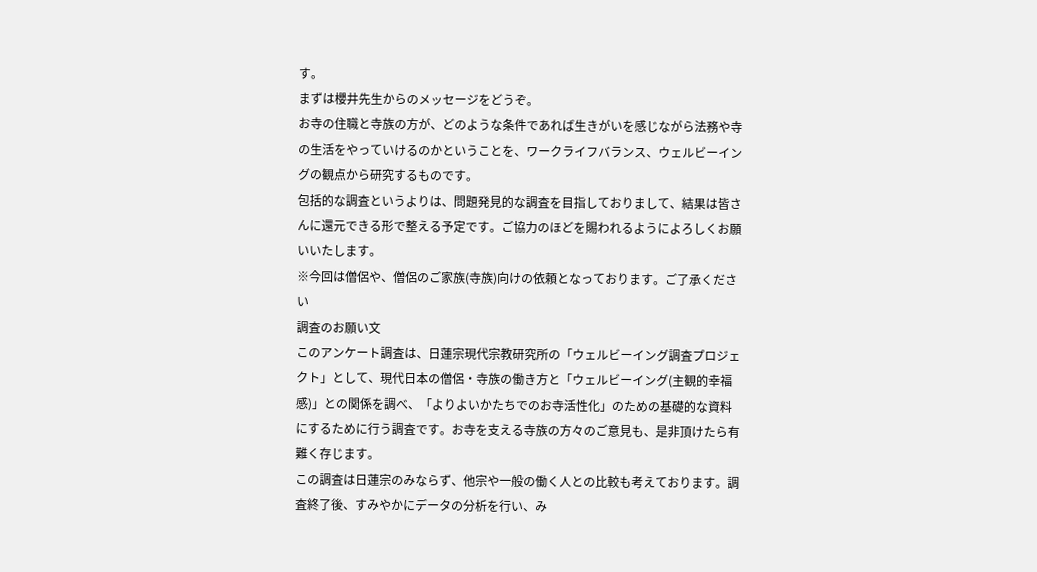す。
まずは櫻井先生からのメッセージをどうぞ。
お寺の住職と寺族の方が、どのような条件であれば生きがいを感じながら法務や寺の生活をやっていけるのかということを、ワークライフバランス、ウェルビーイングの観点から研究するものです。
包括的な調査というよりは、問題発見的な調査を目指しておりまして、結果は皆さんに還元できる形で整える予定です。ご協力のほどを賜われるようによろしくお願いいたします。
※今回は僧侶や、僧侶のご家族(寺族)向けの依頼となっております。ご了承ください
調査のお願い文
このアンケート調査は、日蓮宗現代宗教研究所の「ウェルビーイング調査プロジェクト」として、現代日本の僧侶・寺族の働き方と「ウェルビーイング(主観的幸福感)」との関係を調べ、「よりよいかたちでのお寺活性化」のための基礎的な資料にするために行う調査です。お寺を支える寺族の方々のご意見も、是非頂けたら有難く存じます。
この調査は日蓮宗のみならず、他宗や一般の働く人との比較も考えております。調査終了後、すみやかにデータの分析を行い、み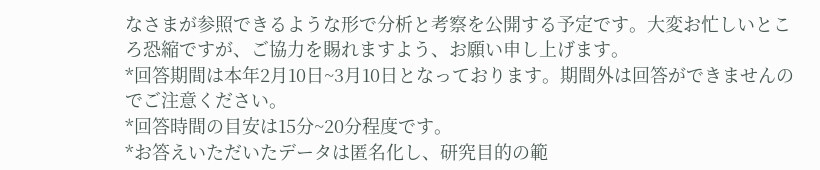なさまが参照できるような形で分析と考察を公開する予定です。大変お忙しいところ恐縮ですが、ご協力を賜れますよう、お願い申し上げます。
*回答期間は本年2月10日~3月10日となっております。期間外は回答ができませんのでご注意ください。
*回答時間の目安は15分~20分程度です。
*お答えいただいたデータは匿名化し、研究目的の範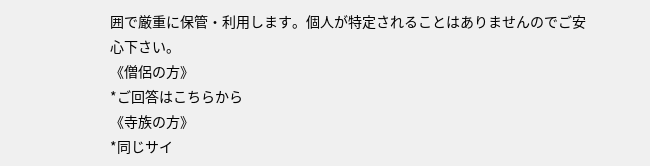囲で厳重に保管・利用します。個人が特定されることはありませんのでご安心下さい。
《僧侶の方》
*ご回答はこちらから
《寺族の方》
*同じサイ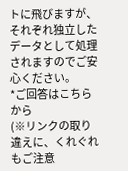トに飛びますが、それぞれ独立したデータとして処理されますのでご安心ください。
*ご回答はこちらから
(※リンクの取り違えに、くれぐれもご注意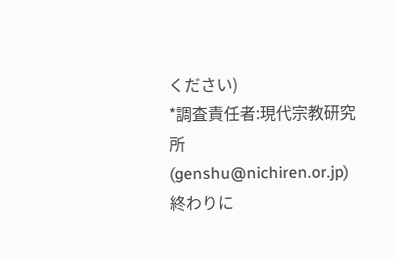ください)
*調査責任者:現代宗教研究所(genshu@nichiren.or.jp)
終わりに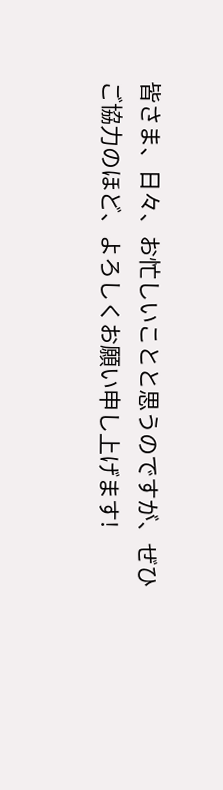皆さま、日々、お忙しいことと思うのですが、ぜひご協力のほど、よろしくお願い申し上げます!